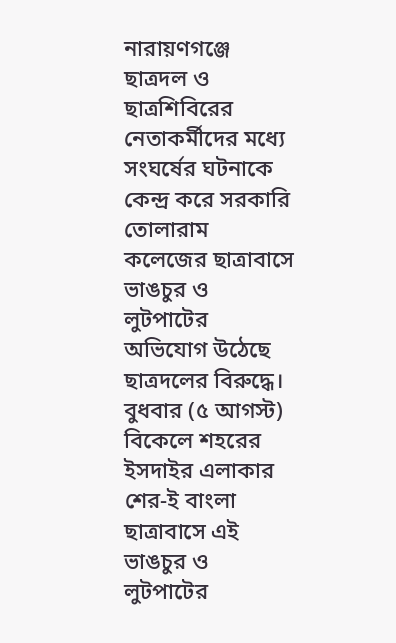নারায়ণগঞ্জে ছাত্রদল ও ছাত্রশিবিরের নেতাকর্মীদের মধ্যে সংঘর্ষের ঘটনাকে কেন্দ্র করে সরকারি তোলারাম কলেজের ছাত্রাবাসে ভাঙচুর ও লুটপাটের অভিযোগ উঠেছে ছাত্রদলের বিরুদ্ধে।
বুধবার (৫ আগস্ট) বিকেলে শহরের ইসদাইর এলাকার শের-ই বাংলা ছাত্রাবাসে এই ভাঙচুর ও লুটপাটের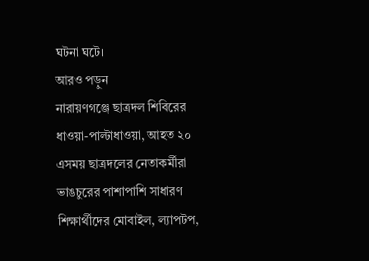ঘটনা ঘটে।
আরও পড়ুন
নারায়ণগঞ্জে ছাত্রদল শিবিরের ধাওয়া-পাল্টাধাওয়া, আহত ২০
এসময় ছাত্রদলের নেতাকর্মীরা ভাঙচুরের পাশাপাশি সাধারণ শিক্ষার্থীদের মোবাইল, ল্যাপটপ,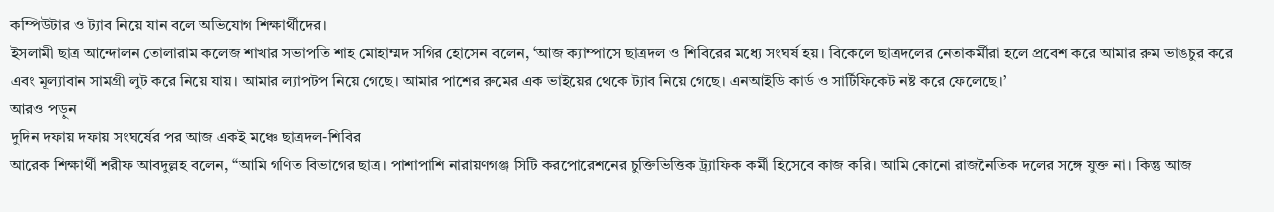কম্পিউটার ও ট্যাব নিয়ে যান বলে অভিযোগ শিক্ষার্থীদের।
ইসলামী ছাত্র আন্দোলন তোলারাম কলেজ শাখার সভাপতি শাহ মোহাম্মদ সগির হোসেন বলেন, ‘আজ ক্যাম্পাসে ছাত্রদল ও শিবিরের মধ্যে সংঘর্ষ হয়। বিকেলে ছাত্রদলের নেতাকর্মীরা হলে প্রবেশ করে আমার রুম ভাঙচুর করে এবং মূল্যাবান সামগ্রী লুট করে নিয়ে যায়। আমার ল্যাপটপ নিয়ে গেছে। আমার পাশের রুমের এক ভাইয়ের থেকে ট্যাব নিয়ে গেছে। এনআইডি কার্ড ও সার্টিফিকেট নষ্ট করে ফেলেছে।’
আরও পড়ুন
দুদিন দফায় দফায় সংঘর্ষের পর আজ একই মঞ্চে ছাত্রদল-শিবির
আরেক শিক্ষার্থী শরীফ আবদুল্লহ বলেন, “আমি গণিত বিভাগের ছাত্র। পাশাপাশি নারায়ণগঞ্জ সিটি করপোরেশনের চুক্তিভিত্তিক ট্র্যাফিক কর্মী হিসেবে কাজ করি। আমি কোনো রাজনৈতিক দলের সঙ্গে যুক্ত না। কিন্তু আজ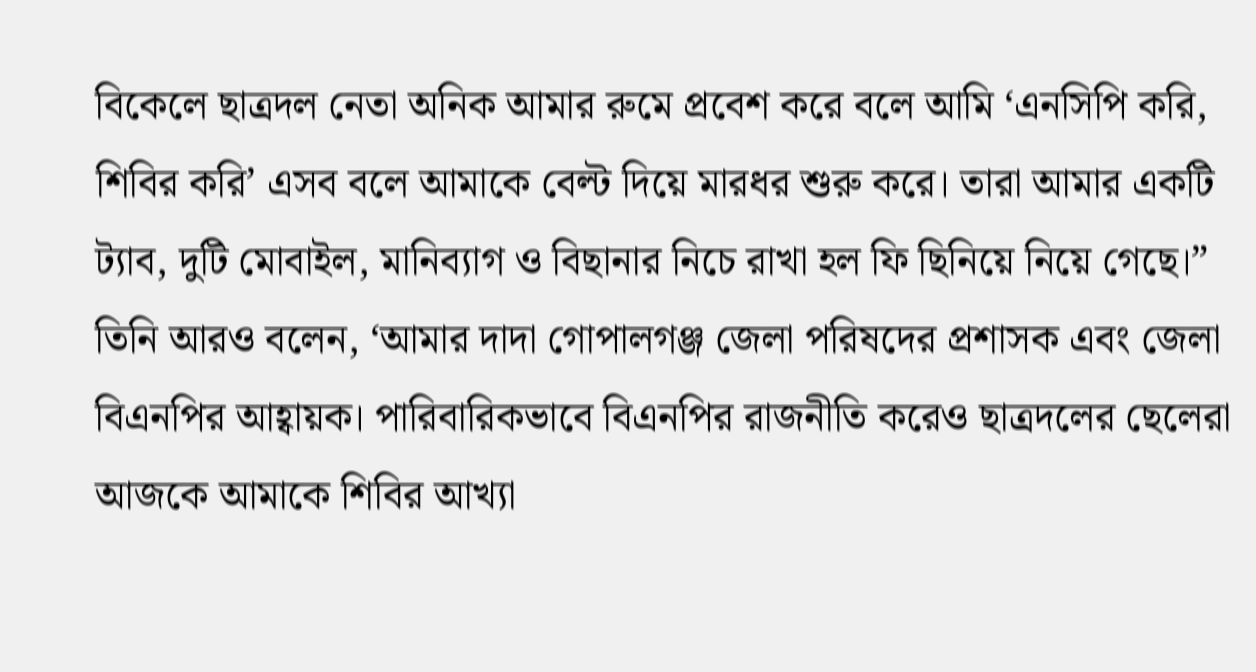বিকেলে ছাত্রদল নেতা অনিক আমার রুমে প্রবেশ করে বলে আমি ‘এনসিপি করি, শিবির করি’ এসব বলে আমাকে বেল্ট দিয়ে মারধর শুরু করে। তারা আমার একটি ট্যাব, দুটি মোবাইল, মানিব্যাগ ও বিছানার নিচে রাখা হল ফি ছিনিয়ে নিয়ে গেছে।”
তিনি আরও বলেন, ‘আমার দাদা গোপালগঞ্জ জেলা পরিষদের প্রশাসক এবং জেলা বিএনপির আহ্বায়ক। পারিবারিকভাবে বিএনপির রাজনীতি করেও ছাত্রদলের ছেলেরা আজকে আমাকে শিবির আখ্যা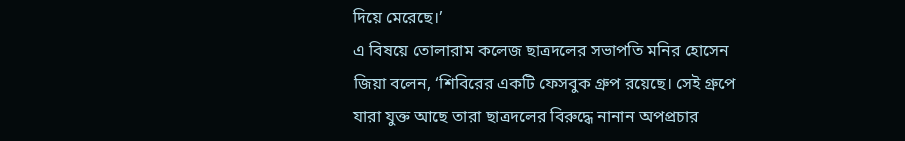দিয়ে মেরেছে।’
এ বিষয়ে তোলারাম কলেজ ছাত্রদলের সভাপতি মনির হোসেন জিয়া বলেন, ‘শিবিরের একটি ফেসবুক গ্রুপ রয়েছে। সেই গ্রুপে যারা যুক্ত আছে তারা ছাত্রদলের বিরুদ্ধে নানান অপপ্রচার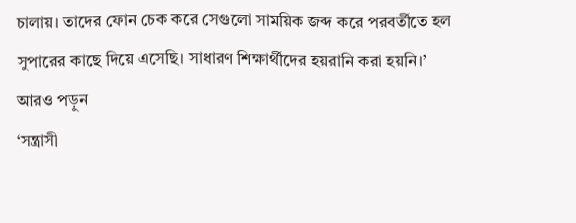চালায়। তাদের ফোন চেক করে সেগুলো সাময়িক জব্দ করে পরবর্তীতে হল সুপারের কাছে দিয়ে এসেছি। সাধারণ শিক্ষার্থীদের হয়রানি করা হয়নি।’
আরও পড়ুন
‘সন্ত্রাসী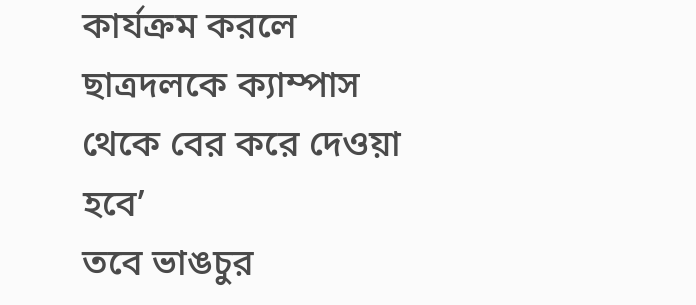কার্যক্রম করলে ছাত্রদলকে ক্যাম্পাস থেকে বের করে দেওয়া হবে’
তবে ভাঙচুর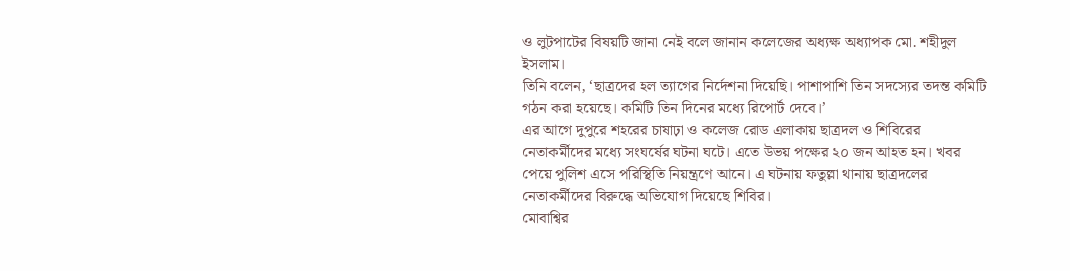ও লুটপাটের বিষয়টি জানা নেই বলে জানান কলেজের অধ্যক্ষ অধ্যাপক মো. শহীদুল ইসলাম।
তিনি বলেন, ‘ছাত্রদের হল ত্যাগের নির্দেশনা দিয়েছি। পাশাপাশি তিন সদস্যের তদন্ত কমিটি গঠন করা হয়েছে। কমিটি তিন দিনের মধ্যে রিপোর্ট দেবে।’
এর আগে দুপুরে শহরের চাষাঢ়া ও কলেজ রোড এলাকায় ছাত্রদল ও শিবিরের নেতাকর্মীদের মধ্যে সংঘর্ষের ঘটনা ঘটে। এতে উভয় পক্ষের ২০ জন আহত হন। খবর পেয়ে পুলিশ এসে পরিস্থিতি নিয়ন্ত্রণে আনে। এ ঘটনায় ফতুল্লা থানায় ছাত্রদলের নেতাকর্মীদের বিরুদ্ধে অভিযোগ দিয়েছে শিবির।
মোবাশ্বির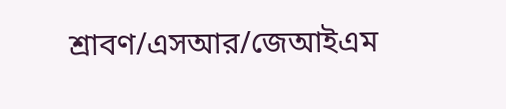শ্রাবণ/এসআর/জেআইএম